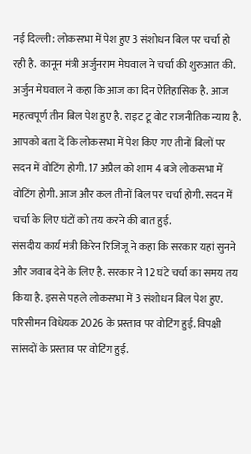नई दिल्ली: लोकसभा में पेश हुए 3 संशोधन बिल पर चर्चा हो रही है. कानून मंत्री अर्जुनराम मेघवाल ने चर्चा की शुरुआत की. अर्जुन मेघवाल ने कहा कि आज का दिन ऐतिहासिक है. आज महत्वपूर्ण तीन बिल पेश हुए है. राइट टू वोट राजनीतिक न्याय है. आपको बता दें कि लोकसभा में पेश किए गए तीनों बिलों पर सदन में वोटिंग होगी. 17 अप्रैल को शाम 4 बजे लोकसभा में वोटिंग होगी. आज और कल तीनों बिल पर चर्चा होगी. सदन में चर्चा के लिए घंटों को तय करने की बात हुई.
संसदीय कार्य मंत्री किरेन रिजिजू ने कहा कि सरकार यहां सुनने और जवाब देने के लिए है. सरकार ने 12 घंटे चर्चा का समय तय किया है. इससे पहले लोकसभा में 3 संशोधन बिल पेश हुए. परिसीमन विधेयक 2026 के प्रस्ताव पर वोटिंग हुई. विपक्षी सांसदों के प्रस्ताव पर वोटिंग हुई.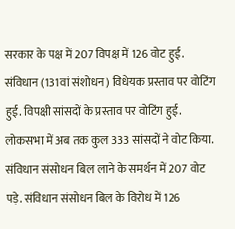सरकार के पक्ष में 207 विपक्ष में 126 वोट हुई. संविधान (131वां संशोधन) विधेयक प्रस्ताव पर वोटिंग हुई. विपक्षी सांसदों के प्रस्ताव पर वोटिंग हुई. लोकसभा में अब तक कुल 333 सांसदों ने वोट किया. संविधान संसोधन बिल लाने के समर्थन में 207 वोट पड़े. संविधान संसोधन बिल के विरोध में 126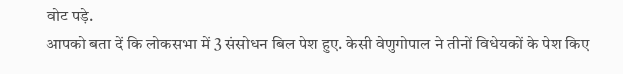वोट पड़े.
आपको बता दें कि लोकसभा में 3 संसोधन बिल पेश हुए. केसी वेणुगोपाल ने तीनों विधेयकों के पेश किए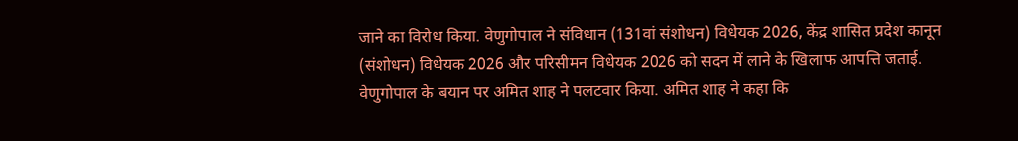जाने का विरोध किया. वेणुगोपाल ने संविधान (131वां संशोधन) विधेयक 2026, केंद्र शासित प्रदेश कानून (संशोधन) विधेयक 2026 और परिसीमन विधेयक 2026 को सदन में लाने के खिलाफ आपत्ति जताई. वेणुगोपाल के बयान पर अमित शाह ने पलटवार किया. अमित शाह ने कहा कि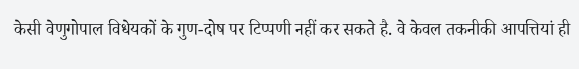केसी वेणुगोपाल विधेयकों के गुण-दोष पर टिप्पणी नहीं कर सकते है. वे केवल तकनीकी आपत्तियां ही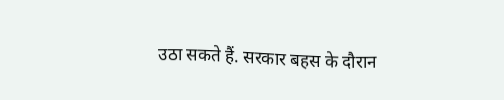उठा सकते हैं. सरकार बहस के दौरान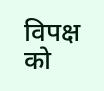विपक्ष को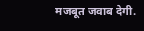मजबूत जवाब देगी.